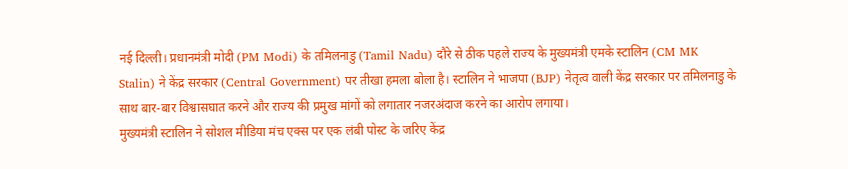नई दिल्ली। प्रधानमंत्री मोदी (PM Modi) के तमिलनाडु (Tamil Nadu) दौरे से ठीक पहले राज्य के मुख्यमंत्री एमके स्टालिन (CM MK Stalin) ने केंद्र सरकार (Central Government) पर तीखा हमला बोला है। स्टालिन ने भाजपा (BJP) नेतृत्व वाली केंद्र सरकार पर तमिलनाडु के साथ बार-बार विश्वासघात करने और राज्य की प्रमुख मांगों को लगातार नजरअंदाज करने का आरोप लगाया।
मुख्यमंत्री स्टालिन ने सोशल मीडिया मंच एक्स पर एक लंबी पोस्ट के जरिए केंद्र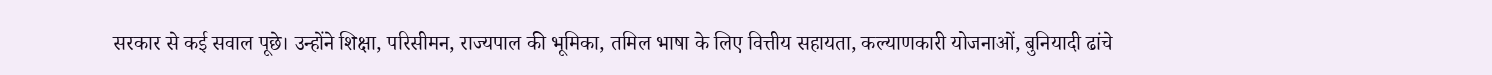सरकार से कई सवाल पूछे। उन्होंने शिक्षा, परिसीमन, राज्यपाल की भूमिका, तमिल भाषा के लिए वित्तीय सहायता, कल्याणकारी योजनाओं, बुनियादी ढांचे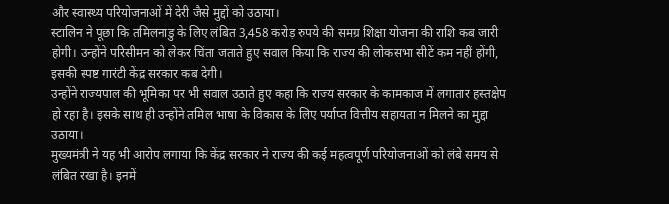और स्वास्थ्य परियोजनाओं में देरी जैसे मुद्दों को उठाया।
स्टालिन ने पूछा कि तमिलनाडु के लिए लंबित 3,458 करोड़ रुपये की समग्र शिक्षा योजना की राशि कब जारी होगी। उन्होंने परिसीमन को लेकर चिंता जताते हुए सवाल किया कि राज्य की लोकसभा सीटें कम नहीं होंगी, इसकी स्पष्ट गारंटी केंद्र सरकार कब देगी।
उन्होंने राज्यपाल की भूमिका पर भी सवाल उठाते हुए कहा कि राज्य सरकार के कामकाज में लगातार हस्तक्षेप हो रहा है। इसके साथ ही उन्होंने तमिल भाषा के विकास के लिए पर्याप्त वित्तीय सहायता न मिलने का मुद्दा उठाया।
मुख्यमंत्री ने यह भी आरोप लगाया कि केंद्र सरकार ने राज्य की कई महत्वपूर्ण परियोजनाओं को लंबे समय से लंबित रखा है। इनमें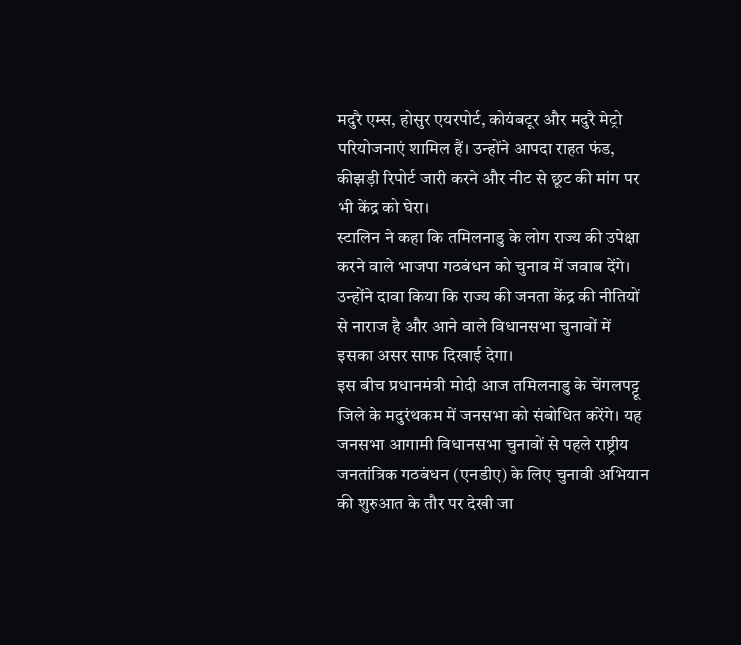मदुरै एम्स, होसुर एयरपोर्ट, कोयंबटूर और मदुरै मेट्रो परियोजनाएं शामिल हैं। उन्होंने आपदा राहत फंड, कीझड़ी रिपोर्ट जारी करने और नीट से छूट की मांग पर भी केंद्र को घेरा।
स्टालिन ने कहा कि तमिलनाडु के लोग राज्य की उपेक्षा करने वाले भाजपा गठबंधन को चुनाव में जवाब देंगे। उन्होंने दावा किया कि राज्य की जनता केंद्र की नीतियों से नाराज है और आने वाले विधानसभा चुनावों में इसका असर साफ दिखाई देगा।
इस बीच प्रधानमंत्री मोदी आज तमिलनाडु के चेंगलपट्टू जिले के मदुरंथकम में जनसभा को संबोधित करेंगे। यह जनसभा आगामी विधानसभा चुनावों से पहले राष्ट्रीय जनतांत्रिक गठबंधन (एनडीए) के लिए चुनावी अभियान की शुरुआत के तौर पर देखी जा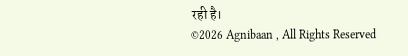रही है।
©2026 Agnibaan , All Rights Reserved